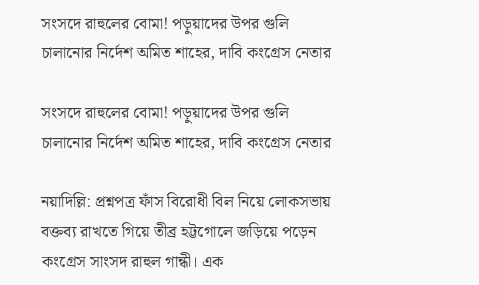সংসদে রাহুলের বোমা! পড়ুয়াদের উপর গুলি চালানোর নির্দেশ অমিত শাহের, দাবি কংগ্রেস নেতার

সংসদে রাহুলের বোমা! পড়ুয়াদের উপর গুলি চালানোর নির্দেশ অমিত শাহের, দাবি কংগ্রেস নেতার

নয়াদিল্লি: প্রশ্নপত্র ফাঁস বিরোধী বিল নিয়ে লোকসভায় বক্তব্য রাখতে গিয়ে তীব্র হট্টগোলে জড়িয়ে পড়েন কংগ্রেস সাংসদ রাহুল গান্ধী। এক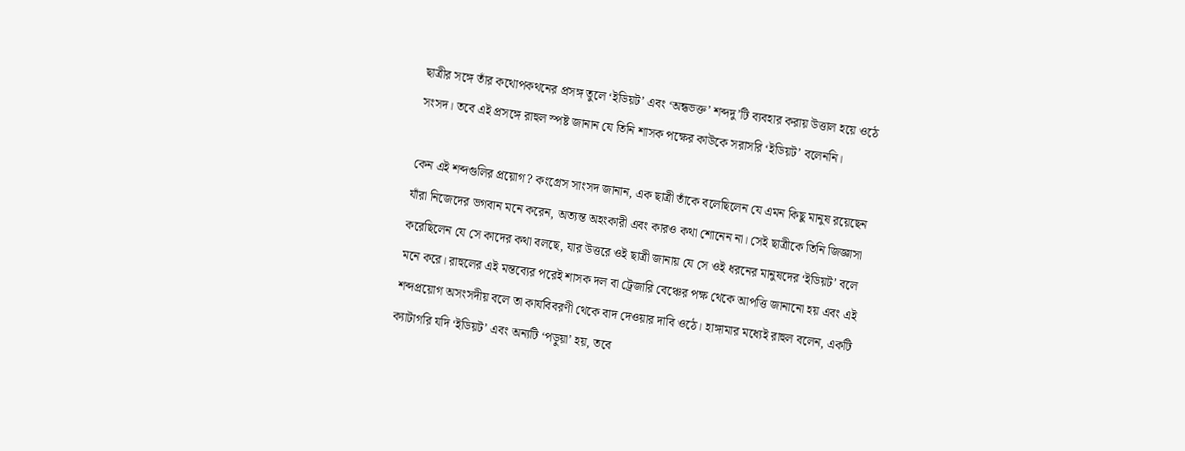ছাত্রীর সঙ্গে তাঁর কথোপকথনের প্রসঙ্গ তুলে ‘ইডিয়ট’ এবং ‘অন্ধভক্ত’ শব্দদু’টি ব্যবহার করায় উত্তাল হয়ে ওঠে সংসদ। তবে এই প্রসঙ্গে রাহুল স্পষ্ট জানান যে তিনি শাসক পক্ষের কাউকে সরাসরি ‘ইডিয়ট’ বলেননি।

কেন এই শব্দগুলির প্রয়োগ? কংগ্রেস সাংসদ জানান, এক ছাত্রী তাঁকে বলেছিলেন যে এমন কিছু মানুষ রয়েছেন যাঁরা নিজেদের ভগবান মনে করেন, অত্যন্ত অহংকারী এবং কারও কথা শোনেন না। সেই ছাত্রীকে তিনি জিজ্ঞাসা করেছিলেন যে সে কাদের কথা বলছে, যার উত্তরে ওই ছাত্রী জানায় যে সে ওই ধরনের মানুষদের ‘ইডিয়ট’ বলে মনে করে। রাহুলের এই মন্তব্যের পরেই শাসক দল বা ট্রেজারি বেঞ্চের পক্ষ থেকে আপত্তি জানানো হয় এবং এই শব্দপ্রয়োগ অসংসদীয় বলে তা কার্যবিবরণী থেকে বাদ দেওয়ার দাবি ওঠে। হাঙ্গামার মধ্যেই রাহুল বলেন, একটি ক্যাটাগরি যদি ‘ইডিয়ট’ এবং অন্যটি ‘পড়ুয়া’ হয়, তবে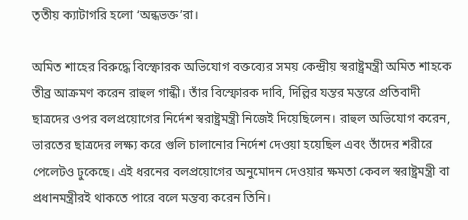তৃতীয় ক্যাটাগরি হলো ‘অন্ধভক্ত’রা।

অমিত শাহের বিরুদ্ধে বিস্ফোরক অভিযোগ বক্তব্যের সময় কেন্দ্রীয় স্বরাষ্ট্রমন্ত্রী অমিত শাহকে তীব্র আক্রমণ করেন রাহুল গান্ধী। তাঁর বিস্ফোরক দাবি, দিল্লির যন্তর মন্তরে প্রতিবাদী ছাত্রদের ওপর বলপ্রয়োগের নির্দেশ স্বরাষ্ট্রমন্ত্রী নিজেই দিয়েছিলেন। রাহুল অভিযোগ করেন, ভারতের ছাত্রদের লক্ষ্য করে গুলি চালানোর নির্দেশ দেওয়া হয়েছিল এবং তাঁদের শরীরে পেলেটও ঢুকেছে। এই ধরনের বলপ্রয়োগের অনুমোদন দেওয়ার ক্ষমতা কেবল স্বরাষ্ট্রমন্ত্রী বা প্রধানমন্ত্রীরই থাকতে পারে বলে মন্তব্য করেন তিনি।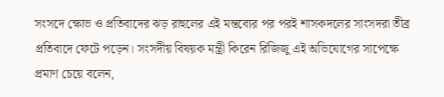সংসদে ক্ষোভ ও প্রতিবাদের ঝড় রাহুলের এই মন্তব্যের পর পরই শাসকদলের সাংসদরা তীব্র প্রতিবাদে ফেটে পড়েন। সংসদীয় বিষয়ক মন্ত্রী কিরেন রিজিজু এই অভিযোগের সাপেক্ষে প্রমাণ চেয়ে বলেন,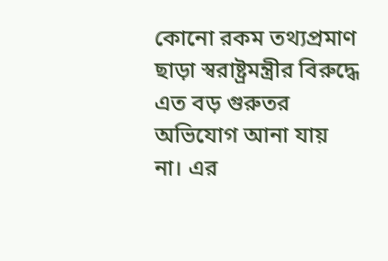কোনো রকম তথ্যপ্রমাণ ছাড়া স্বরাষ্ট্রমন্ত্রীর বিরুদ্ধে এত বড় গুরুতর অভিযোগ আনা যায় না। এর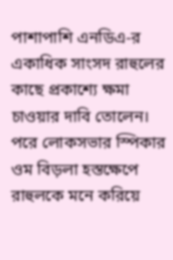পাশাপাশি এনডিএ-র একাধিক সাংসদ রাহুলের কাছে প্রকাশ্যে ক্ষমা চাওয়ার দাবি তোলেন। পরে লোকসভার স্পিকার ওম বিড়লা হস্তক্ষেপে রাহুলকে মনে করিয়ে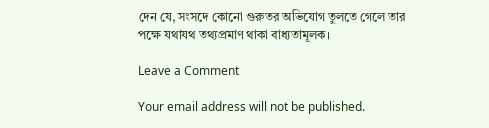দেন যে, সংসদে কোনো গুরুতর অভিযোগ তুলতে গেলে তার পক্ষে যথাযথ তথ্যপ্রমাণ থাকা বাধ্যতামূলক।

Leave a Comment

Your email address will not be published.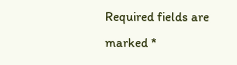Required fields are marked *